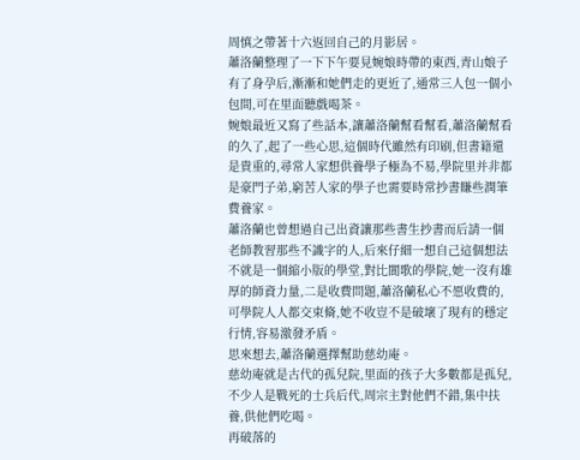周慎之帶著十六返回自己的月影居。
蕭洛蘭整理了一下下午要見婉娘時帶的東西,青山娘子有了身孕后,漸漸和她們走的更近了,通常三人包一個小包間,可在里面聽戲喝茶。
婉娘最近又寫了些話本,讓蕭洛蘭幫看幫看,蕭洛蘭幫看的久了,起了一些心思,這個時代雖然有印刷,但書籍還是貴重的,尋常人家想供養學子極為不易,學院里并非都是豪門子弟,窮苦人家的學子也需要時常抄書賺些潤筆費養家。
蕭洛蘭也曾想過自己出資讓那些書生抄書而后請一個老師教習那些不識字的人,后來仔細一想自己這個想法不就是一個縮小版的學堂,對比閬歌的學院,她一沒有雄厚的師資力量,二是收費問題,蕭洛蘭私心不愿收費的,可學院人人都交束脩,她不收豈不是破壞了現有的穩定行情,容易激發矛盾。
思來想去,蕭洛蘭選擇幫助慈幼庵。
慈幼庵就是古代的孤兒院,里面的孩子大多數都是孤兒,不少人是戰死的士兵后代,周宗主對他們不錯,集中扶養,供他們吃喝。
再破落的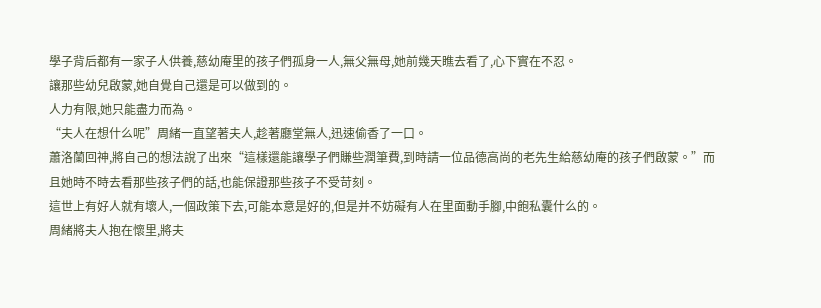學子背后都有一家子人供養,慈幼庵里的孩子們孤身一人,無父無母,她前幾天瞧去看了,心下實在不忍。
讓那些幼兒啟蒙,她自覺自己還是可以做到的。
人力有限,她只能盡力而為。
“夫人在想什么呢”周緒一直望著夫人,趁著廳堂無人,迅速偷香了一口。
蕭洛蘭回神,將自己的想法說了出來“這樣還能讓學子們賺些潤筆費,到時請一位品德高尚的老先生給慈幼庵的孩子們啟蒙。”而且她時不時去看那些孩子們的話,也能保證那些孩子不受苛刻。
這世上有好人就有壞人,一個政策下去,可能本意是好的,但是并不妨礙有人在里面動手腳,中飽私囊什么的。
周緒將夫人抱在懷里,將夫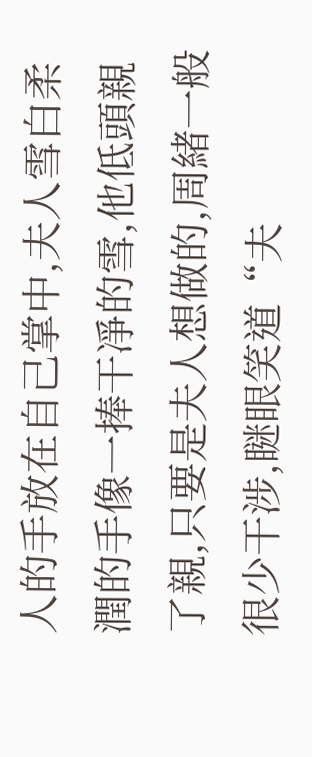人的手放在自己掌中,夫人雪白柔潤的手像一捧干凈的雪,他低頭親了親,只要是夫人想做的,周緒一般很少干涉,瞇眼笑道“夫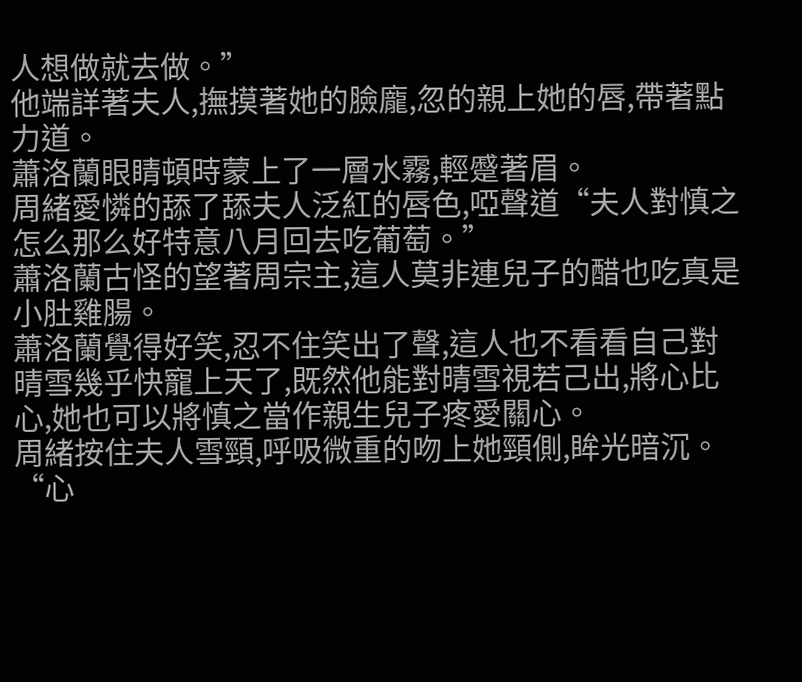人想做就去做。”
他端詳著夫人,撫摸著她的臉龐,忽的親上她的唇,帶著點力道。
蕭洛蘭眼睛頓時蒙上了一層水霧,輕蹙著眉。
周緒愛憐的舔了舔夫人泛紅的唇色,啞聲道“夫人對慎之怎么那么好特意八月回去吃葡萄。”
蕭洛蘭古怪的望著周宗主,這人莫非連兒子的醋也吃真是小肚雞腸。
蕭洛蘭覺得好笑,忍不住笑出了聲,這人也不看看自己對晴雪幾乎快寵上天了,既然他能對晴雪視若己出,將心比心,她也可以將慎之當作親生兒子疼愛關心。
周緒按住夫人雪頸,呼吸微重的吻上她頸側,眸光暗沉。
“心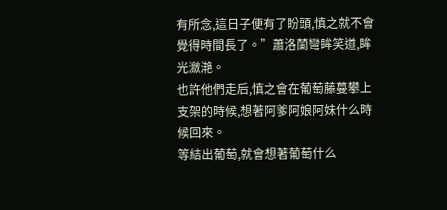有所念,這日子便有了盼頭,慎之就不會覺得時間長了。”蕭洛蘭彎眸笑道,眸光瀲滟。
也許他們走后,慎之會在葡萄藤蔓攀上支架的時候,想著阿爹阿娘阿妹什么時候回來。
等結出葡萄,就會想著葡萄什么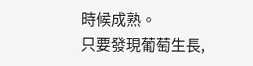時候成熟。
只要發現葡萄生長,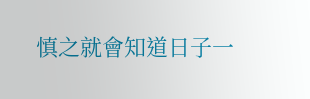慎之就會知道日子一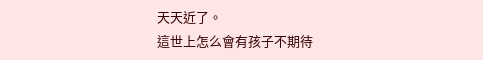天天近了。
這世上怎么會有孩子不期待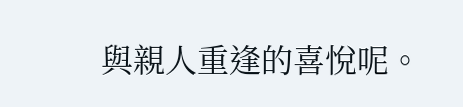與親人重逢的喜悅呢。